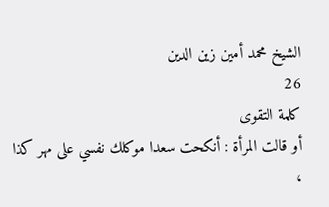الشيخ محمد أمين زين الدين
26
كلمة التقوى
أو قالت المرأة : أنكحت سعدا موكلك نفسي على مهر كذا ،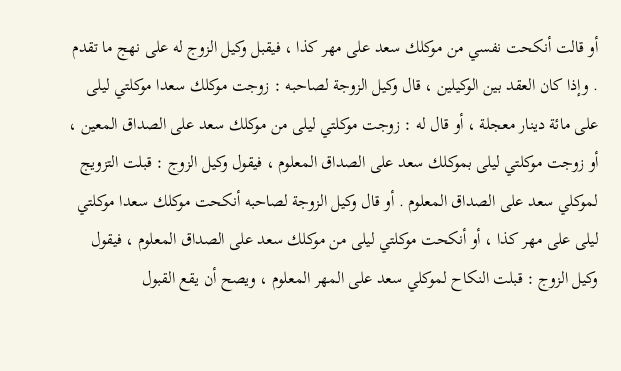أو قالت أنكحت نفسي من موكلك سعد على مهر كذا ، فيقبل وكيل الزوج له على نهج ما تقدم . وإذا كان العقد بين الوكيلين ، قال وكيل الزوجة لصاحبه : زوجت موكلك سعدا موكلتي ليلى على مائة دينار معجلة ، أو قال له : زوجت موكلتي ليلى من موكلك سعد على الصداق المعين ، أو زوجت موكلتي ليلى بموكلك سعد على الصداق المعلوم ، فيقول وكيل الزوج : قبلت التزويج لموكلي سعد على الصداق المعلوم . أو قال وكيل الزوجة لصاحبه أنكحت موكلك سعدا موكلتي ليلى على مهر كذا ، أو أنكحت موكلتي ليلى من موكلك سعد على الصداق المعلوم ، فيقول وكيل الزوج : قبلت النكاح لموكلي سعد على المهر المعلوم ، ويصح أن يقع القبول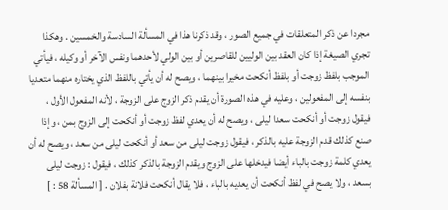مجردا عن ذكر المتعلقات في جميع الصور ، وقد ذكرنا هذا في المسألة السادسة والخمسين . وهكذا تجري الصيغة إذا كان العقد بين الوليين للقاصرين أو بين الولي لأحدهما ونفس الآخر أو وكيله ، فيأتي الموجب بلفظ زوجت أو بلفظ أنكحت مخيرا بينهما ، ويصح له أن يأتي باللفظ الذي يختاره منهما متعديا بنفسه إلى المفعولين ، وعليه في هذه الصورة أن يقدم ذكر الزوج على الزوجة ، لأنه المفعول الأول ، فيقول زوجت أو أنكحت سعدا ليلى ، ويصح له أن يعدي لفظ زوجت أو أنكحت إلى الزوج بمن ، وإذا صنع كذلك قدم الزوجة عليه بالذكر ، فيقول زوجت ليلى من سعد أو أنكحت ليلى من سعد ، ويصح له أن يعدي كلمة زوجت بالباء أيضا فيدخلها على الزوج ويقدم الزوجة بالذكر كذلك ، فيقول : زوجت ليلى بسعد ، ولا يصح في لفظ أنكحت أن يعديه بالباء ، فلا يقال أنكحت فلانة بفلان . [ المسألة 58 : ]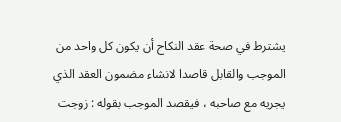يشترط في صحة عقد النكاح أن يكون كل واحد من الموجب والقابل قاصدا لانشاء مضمون العقد الذي يجريه مع صاحبه ، فيقصد الموجب بقوله : زوجت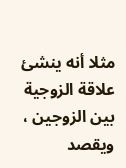مثلا أنه ينشئ علاقة الزوجية بين الزوجين ، ويقصد